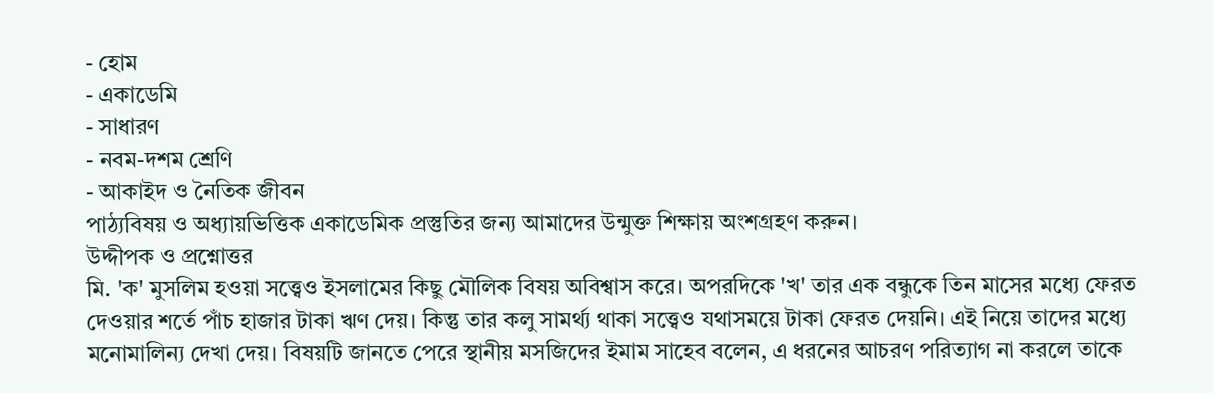- হোম
- একাডেমি
- সাধারণ
- নবম-দশম শ্রেণি
- আকাইদ ও নৈতিক জীবন
পাঠ্যবিষয় ও অধ্যায়ভিত্তিক একাডেমিক প্রস্তুতির জন্য আমাদের উন্মুক্ত শিক্ষায় অংশগ্রহণ করুন।
উদ্দীপক ও প্রশ্নোত্তর
মি. 'ক' মুসলিম হওয়া সত্ত্বেও ইসলামের কিছু মৌলিক বিষয় অবিশ্বাস করে। অপরদিকে 'খ' তার এক বন্ধুকে তিন মাসের মধ্যে ফেরত দেওয়ার শর্তে পাঁচ হাজার টাকা ঋণ দেয়। কিন্তু তার কলু সামর্থ্য থাকা সত্ত্বেও যথাসময়ে টাকা ফেরত দেয়নি। এই নিয়ে তাদের মধ্যে মনোমালিন্য দেখা দেয়। বিষয়টি জানতে পেরে স্থানীয় মসজিদের ইমাম সাহেব বলেন, এ ধরনের আচরণ পরিত্যাগ না করলে তাকে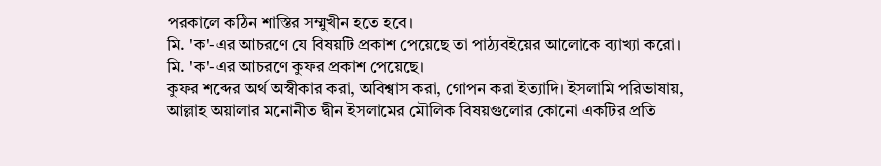পরকালে কঠিন শাস্তির সম্মুখীন হতে হবে।
মি. 'ক'-এর আচরণে যে বিষয়টি প্রকাশ পেয়েছে তা পাঠ্যবইয়ের আলোকে ব্যাখ্যা করো।
মি. 'ক'-এর আচরণে কুফর প্রকাশ পেয়েছে।
কুফর শব্দের অর্থ অস্বীকার করা, অবিশ্বাস করা, গোপন করা ইত্যাদি। ইসলামি পরিভাষায়, আল্লাহ অয়ালার মনোনীত দ্বীন ইসলামের মৌলিক বিষয়গুলোর কোনো একটির প্রতি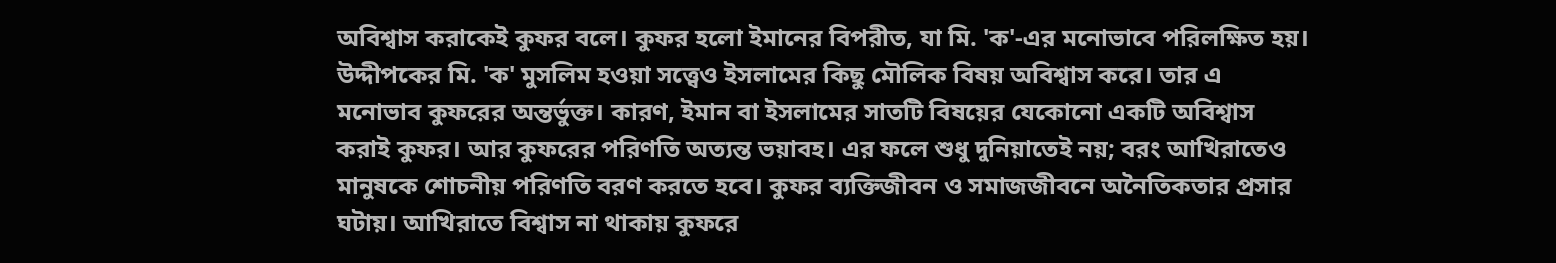অবিশ্বাস করাকেই কুফর বলে। কুফর হলো ইমানের বিপরীত, যা মি. 'ক'-এর মনোভাবে পরিলক্ষিত হয়।
উদ্দীপকের মি. 'ক' মুসলিম হওয়া সত্ত্বেও ইসলামের কিছু মৌলিক বিষয় অবিশ্বাস করে। তার এ মনোভাব কুফরের অন্তর্ভুক্ত। কারণ, ইমান বা ইসলামের সাতটি বিষয়ের যেকোনো একটি অবিশ্বাস করাই কুফর। আর কুফরের পরিণতি অত্যন্ত ভয়াবহ। এর ফলে শুধু দুনিয়াতেই নয়; বরং আখিরাতেও মানুষকে শোচনীয় পরিণতি বরণ করতে হবে। কুফর ব্যক্তিজীবন ও সমাজজীবনে অনৈতিকতার প্রসার ঘটায়। আখিরাতে বিশ্বাস না থাকায় কুফরে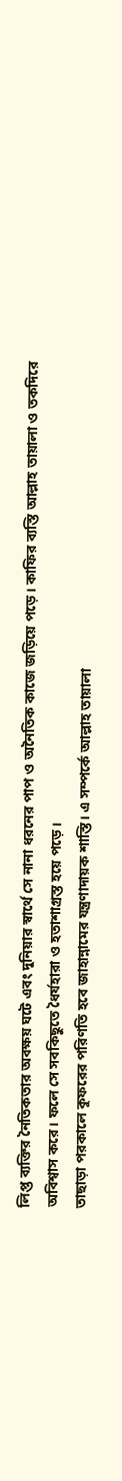লিপ্ত ব্যক্তির নৈতিকতার অবক্ষয় ঘটে এবং দুনিয়ার স্বার্থে সে নানা ধরনের পাপ ও অনৈতিক কাজে জড়িয়ে পড়ে। কাফির ব্যস্তি আল্লাহ তায়ালা ও তকদিরে অবিশ্বাস করে। ফলে সে সবকিছুতে ধৈর্যহারা ও হতাশাগ্রস্ত হয়ে পড়ে।
তাছাড়া পরকালে কুফরের পরিণতি হবে জাহান্নামের যন্ত্রণাদায়ক শাস্তি। এ সম্পর্কে আল্লাহ তায়ালা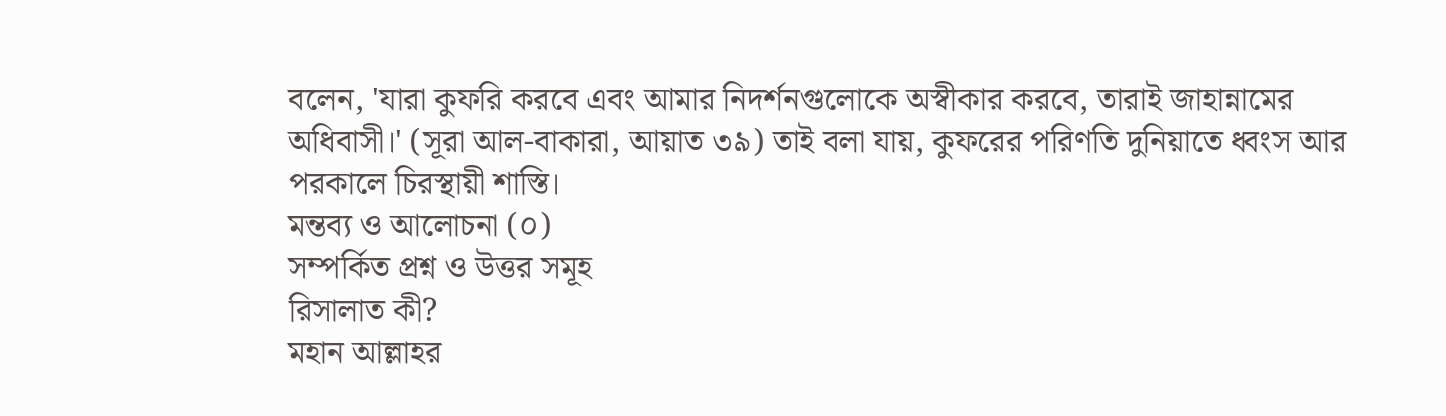বলেন, 'যারা কুফরি করবে এবং আমার নিদর্শনগুলোকে অস্বীকার করবে, তারাই জাহান্নামের অধিবাসী।' (সূরা আল-বাকারা, আয়াত ৩৯) তাই বলা যায়, কুফরের পরিণতি দুনিয়াতে ধ্বংস আর পরকালে চিরস্থায়ী শাস্তি।
মন্তব্য ও আলোচনা (০)
সম্পর্কিত প্রশ্ন ও উত্তর সমূহ
রিসালাত কী?
মহান আল্লাহর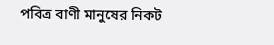পবিত্র বাণী মানুষের নিকট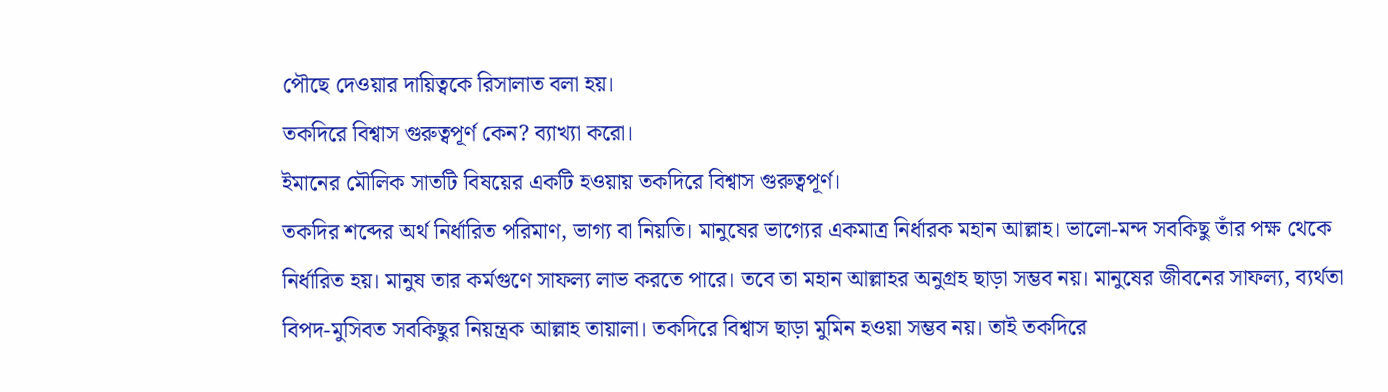পৌছে দেওয়ার দায়িত্বকে রিসালাত বলা হয়।
তকদিরে বিশ্বাস গুরুত্বপূর্ণ কেন? ব্যাখ্যা করো।
ইমানের মৌলিক সাতটি বিষয়ের একটি হওয়ায় তকদিরে বিশ্বাস গুরুত্বপূর্ণ।
তকদির শব্দের অর্থ নির্ধারিত পরিমাণ, ভাগ্য বা নিয়তি। মানুষের ভাগ্যের একমাত্র নির্ধারক মহান আল্লাহ। ভালো-মন্দ সবকিছু তাঁর পক্ষ থেকে নির্ধারিত হয়। মানুষ তার কর্মগুণে সাফল্য লাভ করতে পারে। তবে তা মহান আল্লাহর অনুগ্রহ ছাড়া সম্ভব নয়। মানুষের জীবনের সাফল্য, ব্যর্থতা বিপদ-মুসিবত সবকিছুর নিয়ন্ত্রক আল্লাহ তায়ালা। তকদিরে বিশ্বাস ছাড়া মুমিন হওয়া সম্ভব নয়। তাই তকদিরে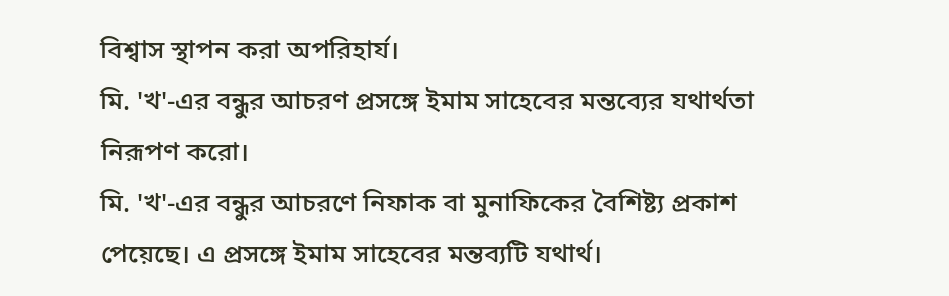বিশ্বাস স্থাপন করা অপরিহার্য।
মি. 'খ'-এর বন্ধুর আচরণ প্রসঙ্গে ইমাম সাহেবের মন্তব্যের যথার্থতা নিরূপণ করো।
মি. 'খ'-এর বন্ধুর আচরণে নিফাক বা মুনাফিকের বৈশিষ্ট্য প্রকাশ পেয়েছে। এ প্রসঙ্গে ইমাম সাহেবের মন্তব্যটি যথার্থ।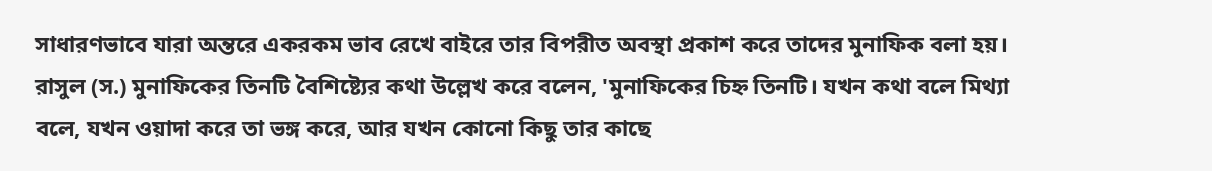সাধারণভাবে যারা অন্তরে একরকম ভাব রেখে বাইরে তার বিপরীত অবস্থা প্রকাশ করে তাদের মুনাফিক বলা হয়। রাসুল (স.) মুনাফিকের তিনটি বৈশিষ্ট্যের কথা উল্লেখ করে বলেন, 'মুনাফিকের চিহ্ন তিনটি। যখন কথা বলে মিথ্যা বলে, যখন ওয়াদা করে তা ভঙ্গ করে, আর যখন কোনো কিছু তার কাছে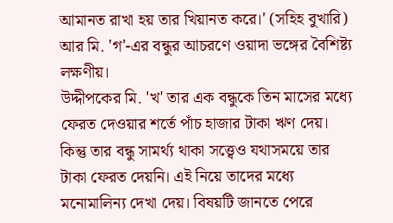আমানত রাখা হয় তার খিয়ানত করে।' (সহিহ বুখারি) আর মি. 'গ'-এর বন্ধুর আচরণে ওয়াদা ভঙ্গের বৈশিষ্ট্য লক্ষণীয়।
উদ্দীপকের মি. 'খ' তার এক বন্ধুকে তিন মাসের মধ্যে ফেরত দেওয়ার শর্তে পাঁচ হাজার টাকা ঋণ দেয়। কিন্তু তার বন্ধু সামর্থ্য থাকা সত্ত্বেও যথাসময়ে তার টাকা ফেরত দেয়নি। এই নিয়ে তাদের মধ্যে মনোমালিন্য দেখা দেয়। বিষয়টি জানতে পেরে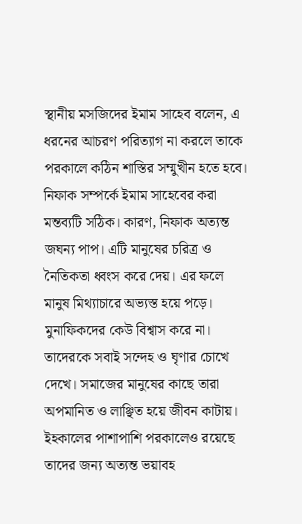স্থানীয় মসজিদের ইমাম সাহেব বলেন, এ ধরনের আচরণ পরিত্যাগ না করলে তাকে পরকালে কঠিন শাস্তির সম্মুখীন হতে হবে। নিফাক সম্পর্কে ইমাম সাহেবের করা মন্তব্যটি সঠিক। কারণ, নিফাক অত্যন্ত জঘন্য পাপ। এটি মানুষের চরিত্র ও নৈতিকতা ধ্বংস করে দেয়। এর ফলে মানুষ মিথ্যাচারে অভ্যস্ত হয়ে পড়ে। মুনাফিকদের কেউ বিশ্বাস করে না। তাদেরকে সবাই সন্দেহ ও ঘৃণার চোখে দেখে। সমাজের মানুষের কাছে তারা অপমানিত ও লাঞ্ছিত হয়ে জীবন কাটায়। ইহকালের পাশাপাশি পরকালেও রয়েছে তাদের জন্য অত্যন্ত ভয়াবহ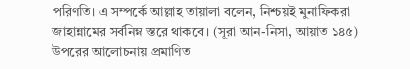পরিণতি। এ সম্পর্কে আল্লাহ তায়ালা বলেন, নিশ্চয়ই মুনাফিকরা জাহান্নামের সর্বনিম্ন স্তরে থাকবে। (সূরা আন-নিসা, আয়াত ১৪৫)
উপরের আলোচনায় প্রমাণিত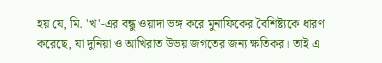হয় যে, মি. 'খ'-এর বন্ধু ওয়াদা ভঙ্গ করে মুনাফিকের বৈশিষ্ট্যকে ধারণ করেছে, যা দুনিয়া ও আখিরাত উভয় জগতের জন্য ক্ষতিকর। তাই এ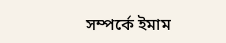সম্পর্কে ইমাম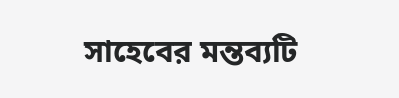সাহেবের মন্তব্যটি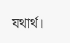যথার্থ।